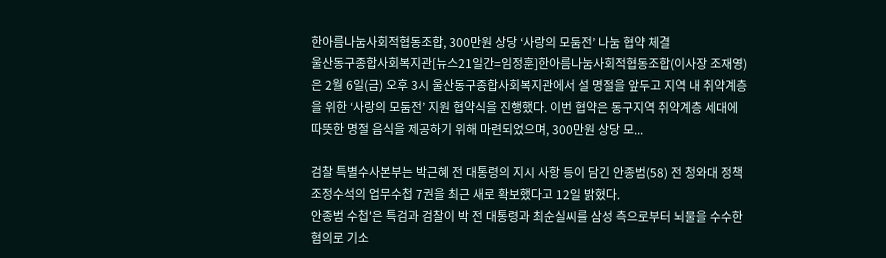한아름나눔사회적협동조합, 300만원 상당 ‘사랑의 모둠전’ 나눔 협약 체결
울산동구종합사회복지관[뉴스21일간=임정훈]한아름나눔사회적협동조합(이사장 조재영)은 2월 6일(금) 오후 3시 울산동구종합사회복지관에서 설 명절을 앞두고 지역 내 취약계층을 위한 ‘사랑의 모둠전’ 지원 협약식을 진행했다. 이번 협약은 동구지역 취약계층 세대에 따뜻한 명절 음식을 제공하기 위해 마련되었으며, 300만원 상당 모...

검찰 특별수사본부는 박근혜 전 대통령의 지시 사항 등이 담긴 안종범(58) 전 청와대 정책조정수석의 업무수첩 7권을 최근 새로 확보했다고 12일 밝혔다.
안종범 수첩'은 특검과 검찰이 박 전 대통령과 최순실씨를 삼성 측으로부터 뇌물을 수수한 혐의로 기소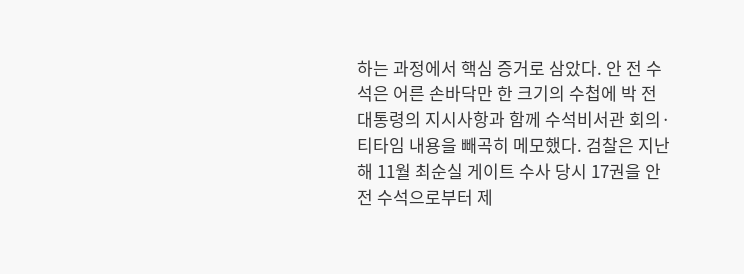하는 과정에서 핵심 증거로 삼았다. 안 전 수석은 어른 손바닥만 한 크기의 수첩에 박 전 대통령의 지시사항과 함께 수석비서관 회의·티타임 내용을 빼곡히 메모했다. 검찰은 지난해 11월 최순실 게이트 수사 당시 17권을 안 전 수석으로부터 제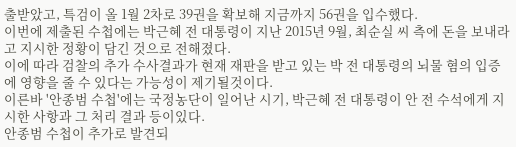출받았고, 특검이 올 1월 2차로 39권을 확보해 지금까지 56권을 입수했다.
이번에 제출된 수첩에는 박근혜 전 대통령이 지난 2015년 9월, 최순실 씨 측에 돈을 보내라고 지시한 정황이 담긴 것으로 전해졌다.
이에 따라 검찰의 추가 수사결과가 현재 재판을 받고 있는 박 전 대통령의 뇌물 혐의 입증에 영향을 줄 수 있다는 가능성이 제기될것이다.
이른바 '안종범 수첩'에는 국정농단이 일어난 시기, 박근혜 전 대통령이 안 전 수석에게 지시한 사항과 그 처리 결과 등이있다.
안종범 수첩이 추가로 발견되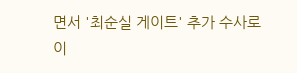면서 '최순실 게이트' 추가 수사로 이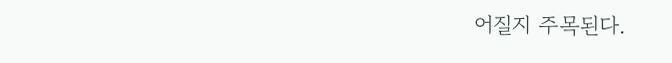어질지 주목된다.